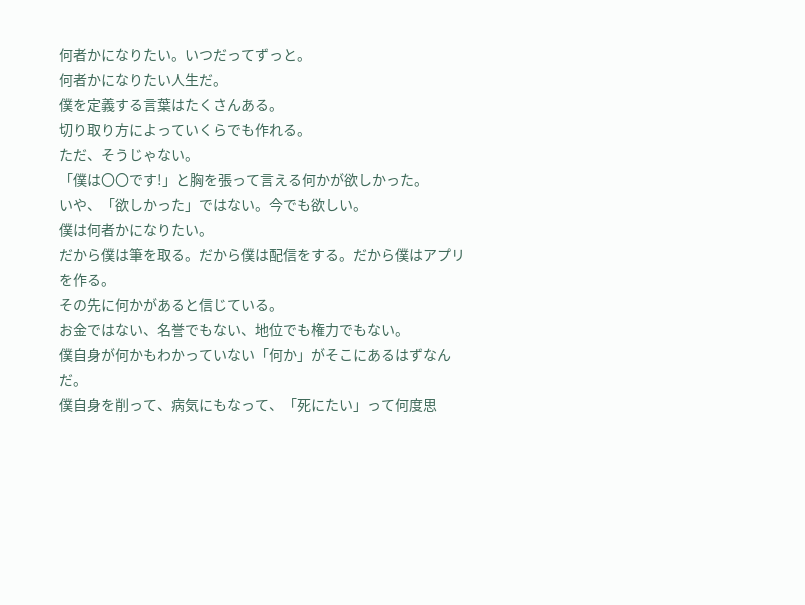何者かになりたい。いつだってずっと。
何者かになりたい人生だ。
僕を定義する言葉はたくさんある。
切り取り方によっていくらでも作れる。
ただ、そうじゃない。
「僕は〇〇です!」と胸を張って言える何かが欲しかった。
いや、「欲しかった」ではない。今でも欲しい。
僕は何者かになりたい。
だから僕は筆を取る。だから僕は配信をする。だから僕はアプリを作る。
その先に何かがあると信じている。
お金ではない、名誉でもない、地位でも権力でもない。
僕自身が何かもわかっていない「何か」がそこにあるはずなんだ。
僕自身を削って、病気にもなって、「死にたい」って何度思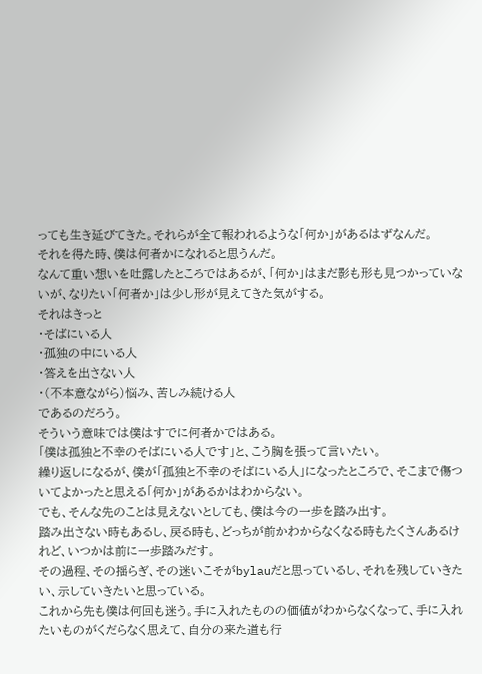っても生き延びてきた。それらが全て報われるような「何か」があるはずなんだ。
それを得た時、僕は何者かになれると思うんだ。
なんて重い想いを吐露したところではあるが、「何か」はまだ影も形も見つかっていないが、なりたい「何者か」は少し形が見えてきた気がする。
それはきっと
・そばにいる人
・孤独の中にいる人
・答えを出さない人
・(不本意ながら)悩み、苦しみ続ける人
であるのだろう。
そういう意味では僕はすでに何者かではある。
「僕は孤独と不幸のそばにいる人です」と、こう胸を張って言いたい。
繰り返しになるが、僕が「孤独と不幸のそばにいる人」になったところで、そこまで傷ついてよかったと思える「何か」があるかはわからない。
でも、そんな先のことは見えないとしても、僕は今の一歩を踏み出す。
踏み出さない時もあるし、戻る時も、どっちが前かわからなくなる時もたくさんあるけれど、いつかは前に一歩踏みだす。
その過程、その揺らぎ、その迷いこそがbylauだと思っているし、それを残していきたい、示していきたいと思っている。
これから先も僕は何回も迷う。手に入れたものの価値がわからなくなって、手に入れたいものがくだらなく思えて、自分の来た道も行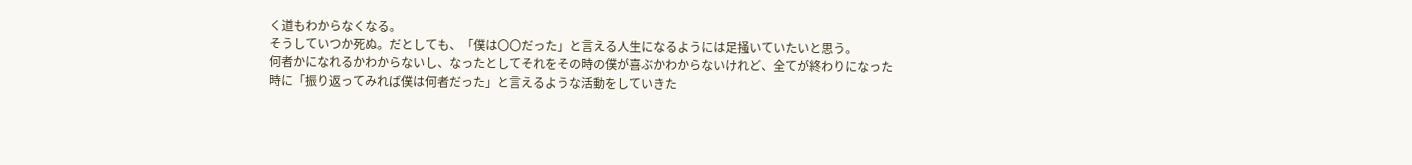く道もわからなくなる。
そうしていつか死ぬ。だとしても、「僕は〇〇だった」と言える人生になるようには足掻いていたいと思う。
何者かになれるかわからないし、なったとしてそれをその時の僕が喜ぶかわからないけれど、全てが終わりになった時に「振り返ってみれば僕は何者だった」と言えるような活動をしていきた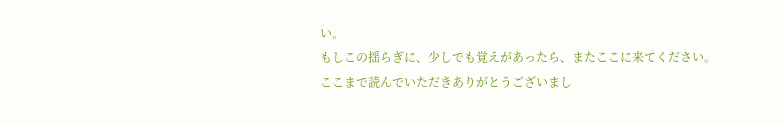い。
もしこの揺らぎに、少しでも覚えがあったら、またここに来てください。
ここまで読んでいただきありがとうございまし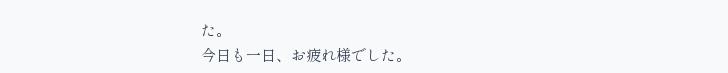た。
今日も一日、お疲れ様でした。